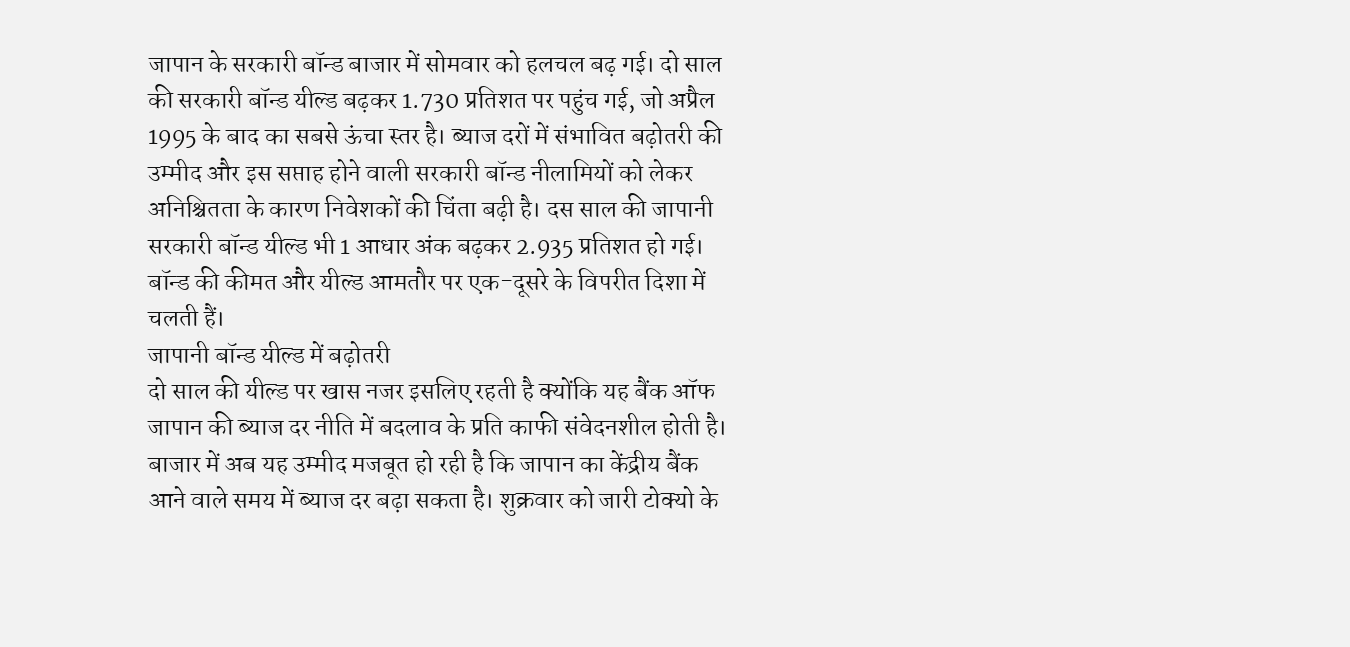जापान के सरकारी बॉन्ड बाजार में सोमवार को हलचल बढ़ गई। दो साल की सरकारी बॉन्ड यील्ड बढ़कर 1.730 प्रतिशत पर पहुंच गई, जो अप्रैल 1995 के बाद का सबसे ऊंचा स्तर है। ब्याज दरों में संभावित बढ़ोतरी की उम्मीद और इस सप्ताह होने वाली सरकारी बॉन्ड नीलामियों को लेकर अनिश्चितता के कारण निवेशकों की चिंता बढ़ी है। दस साल की जापानी सरकारी बॉन्ड यील्ड भी 1 आधार अंक बढ़कर 2.935 प्रतिशत हो गई। बॉन्ड की कीमत और यील्ड आमतौर पर एक-दूसरे के विपरीत दिशा में चलती हैं।
जापानी बॉन्ड यील्ड में बढ़ोतरी
दो साल की यील्ड पर खास नजर इसलिए रहती है क्योंकि यह बैंक ऑफ जापान की ब्याज दर नीति में बदलाव के प्रति काफी संवेदनशील होती है। बाजार में अब यह उम्मीद मजबूत हो रही है कि जापान का केंद्रीय बैंक आने वाले समय में ब्याज दर बढ़ा सकता है। शुक्रवार को जारी टोक्यो के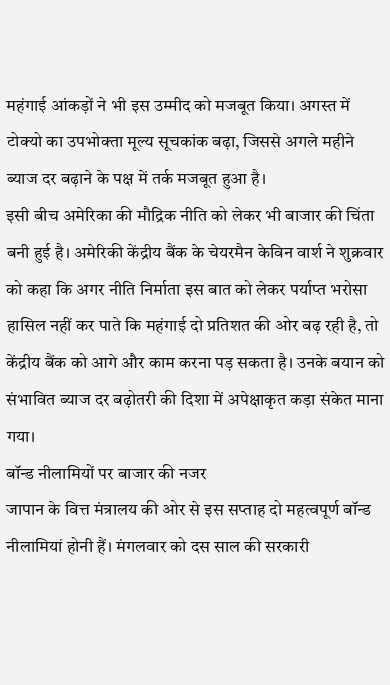महंगाई आंकड़ों ने भी इस उम्मीद को मजबूत किया। अगस्त में टोक्यो का उपभोक्ता मूल्य सूचकांक बढ़ा, जिससे अगले महीने ब्याज दर बढ़ाने के पक्ष में तर्क मजबूत हुआ है।
इसी बीच अमेरिका की मौद्रिक नीति को लेकर भी बाजार की चिंता बनी हुई है। अमेरिकी केंद्रीय बैंक के चेयरमैन केविन वार्श ने शुक्रवार को कहा कि अगर नीति निर्माता इस बात को लेकर पर्याप्त भरोसा हासिल नहीं कर पाते कि महंगाई दो प्रतिशत की ओर बढ़ रही है, तो केंद्रीय बैंक को आगे और काम करना पड़ सकता है। उनके बयान को संभावित ब्याज दर बढ़ोतरी की दिशा में अपेक्षाकृत कड़ा संकेत माना गया।
बॉन्ड नीलामियों पर बाजार की नजर
जापान के वित्त मंत्रालय की ओर से इस सप्ताह दो महत्वपूर्ण बॉन्ड नीलामियां होनी हैं। मंगलवार को दस साल की सरकारी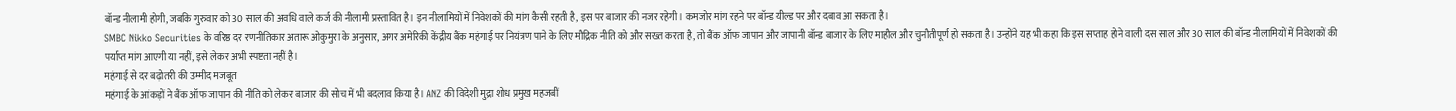बॉन्ड नीलामी होगी, जबकि गुरुवार को 30 साल की अवधि वाले कर्ज की नीलामी प्रस्तावित है। इन नीलामियों में निवेशकों की मांग कैसी रहती है, इस पर बाजार की नजर रहेगी। कमजोर मांग रहने पर बॉन्ड यील्ड पर और दबाव आ सकता है।
SMBC Nikko Securities के वरिष्ठ दर रणनीतिकार अतारू ओकुमुरा के अनुसार, अगर अमेरिकी केंद्रीय बैंक महंगाई पर नियंत्रण पाने के लिए मौद्रिक नीति को और सख्त करता है, तो बैंक ऑफ जापान और जापानी बॉन्ड बाजार के लिए माहौल और चुनौतीपूर्ण हो सकता है। उन्होंने यह भी कहा कि इस सप्ताह होने वाली दस साल और 30 साल की बॉन्ड नीलामियों में निवेशकों की पर्याप्त मांग आएगी या नहीं, इसे लेकर अभी स्पष्टता नहीं है।
महंगाई से दर बढ़ोतरी की उम्मीद मजबूत
महंगाई के आंकड़ों ने बैंक ऑफ जापान की नीति को लेकर बाजार की सोच में भी बदलाव किया है। ANZ की विदेशी मुद्रा शोध प्रमुख महजबीं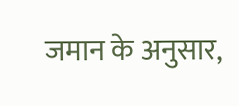जमान के अनुसार,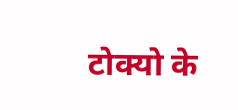टोक्यो के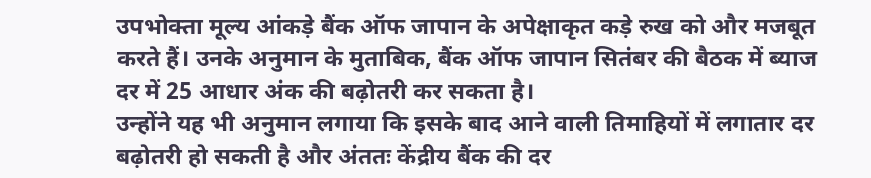उपभोक्ता मूल्य आंकड़े बैंक ऑफ जापान के अपेक्षाकृत कड़े रुख को और मजबूत करते हैं। उनके अनुमान के मुताबिक, बैंक ऑफ जापान सितंबर की बैठक में ब्याज दर में 25 आधार अंक की बढ़ोतरी कर सकता है।
उन्होंने यह भी अनुमान लगाया कि इसके बाद आने वाली तिमाहियों में लगातार दर बढ़ोतरी हो सकती है और अंततः केंद्रीय बैंक की दर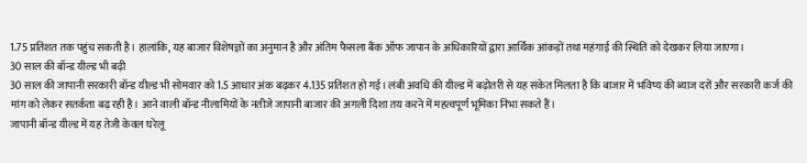1.75 प्रतिशत तक पहुंच सकती है। हालांकि, यह बाजार विशेषज्ञों का अनुमान है और अंतिम फैसला बैंक ऑफ जापान के अधिकारियों द्वारा आर्थिक आंकड़ों तथा महंगाई की स्थिति को देखकर लिया जाएगा।
30 साल की बॉन्ड यील्ड भी बढ़ी
30 साल की जापानी सरकारी बॉन्ड यील्ड भी सोमवार को 1.5 आधार अंक बढ़कर 4.135 प्रतिशत हो गई। लंबी अवधि की यील्ड में बढ़ोतरी से यह संकेत मिलता है कि बाजार में भविष्य की ब्याज दरों और सरकारी कर्ज की मांग को लेकर सतर्कता बढ़ रही है। आने वाली बॉन्ड नीलामियों के नतीजे जापानी बाजार की अगली दिशा तय करने में महत्वपूर्ण भूमिका निभा सकते हैं।
जापानी बॉन्ड यील्ड में यह तेजी केवल घरेलू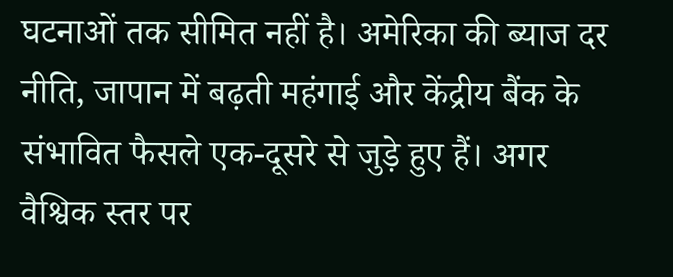घटनाओं तक सीमित नहीं है। अमेरिका की ब्याज दर नीति, जापान में बढ़ती महंगाई और केंद्रीय बैंक के संभावित फैसले एक-दूसरे से जुड़े हुए हैं। अगर वैश्विक स्तर पर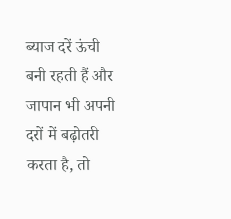ब्याज दरें ऊंची बनी रहती हैं और जापान भी अपनी दरों में बढ़ोतरी करता है, तो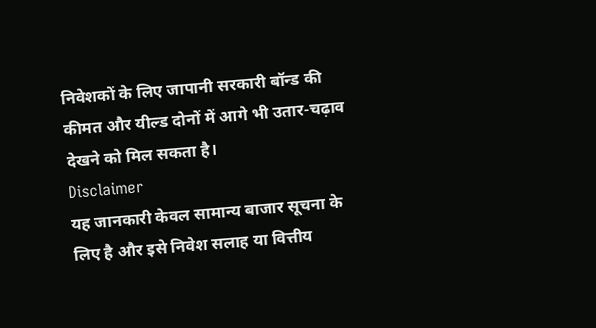निवेशकों के लिए जापानी सरकारी बॉन्ड की कीमत और यील्ड दोनों में आगे भी उतार-चढ़ाव देखने को मिल सकता है।
Disclaimer
यह जानकारी केवल सामान्य बाजार सूचना के लिए है और इसे निवेश सलाह या वित्तीय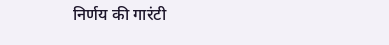निर्णय की गारंटी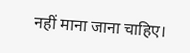नहीं माना जाना चाहिए।